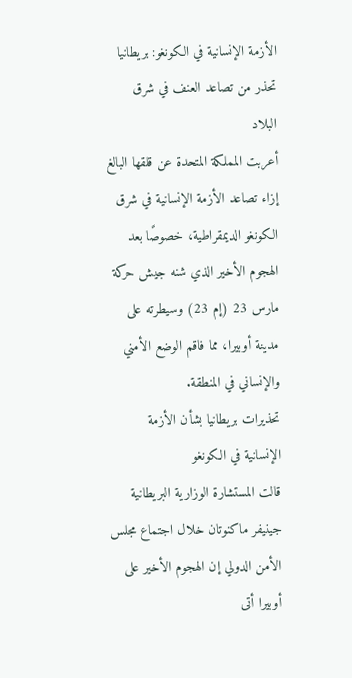الأزمة الإنسانية في الكونغو: بريطانيا تحذر من تصاعد العنف في شرق البلاد
أعربت المملكة المتحدة عن قلقها البالغ إزاء تصاعد الأزمة الإنسانية في شرق الكونغو الديمقراطية، خصوصًا بعد الهجوم الأخير الذي شنه جيش حركة مارس 23 (إم 23) وسيطرته على مدينة أوبيرا، مما فاقم الوضع الأمني والإنساني في المنطقة.
تحذيرات بريطانيا بشأن الأزمة الإنسانية في الكونغو
قالت المستشارة الوزارية البريطانية جينيفر ماكنوتان خلال اجتماع مجلس الأمن الدولي إن الهجوم الأخير على أوبيرا أتى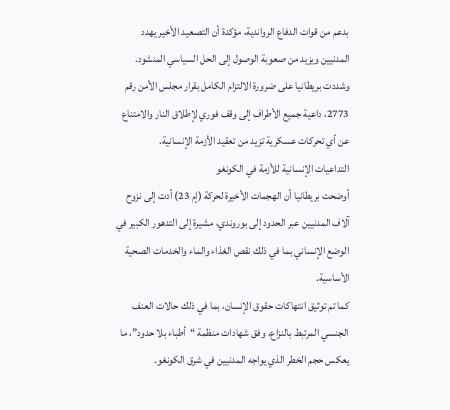بدعم من قوات الدفاع الرواندية، مؤكدة أن التصعيد الأخير يهدد المدنيين ويزيد من صعوبة الوصول إلى الحل السياسي المنشود.
وشددت بريطانيا على ضرورة الالتزام الكامل بقرار مجلس الأمن رقم 2773، داعية جميع الأطراف إلى وقف فوري لإطلاق النار والامتناع عن أي تحركات عسكرية تزيد من تعقيد الأزمة الإنسانية.
التداعيات الإنسانية للأزمة في الكونغو
أوضحت بريطانيا أن الهجمات الأخيرة لحركة (إم 23) أدت إلى نزوح آلاف المدنيين عبر الحدود إلى بوروندي، مشيرة إلى التدهور الكبير في الوضع الإنساني بما في ذلك نقص الغذاء والماء والخدمات الصحية الأساسية.
كما تم توثيق انتهاكات حقوق الإنسان، بما في ذلك حالات العنف الجنسي المرتبط بالنزاع، وفق شهادات منظمة “أطباء بلا حدود”، ما يعكس حجم الخطر الذي يواجه المدنيين في شرق الكونغو.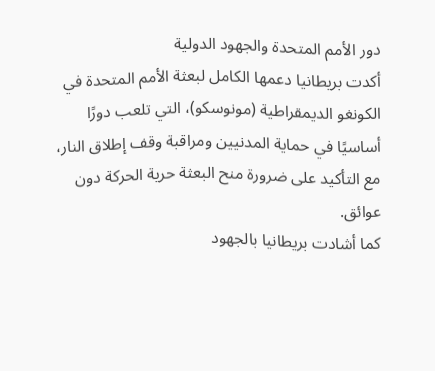دور الأمم المتحدة والجهود الدولية
أكدت بريطانيا دعمها الكامل لبعثة الأمم المتحدة في الكونغو الديمقراطية (مونوسكو)، التي تلعب دورًا أساسيًا في حماية المدنيين ومراقبة وقف إطلاق النار، مع التأكيد على ضرورة منح البعثة حرية الحركة دون عوائق.
كما أشادت بريطانيا بالجهود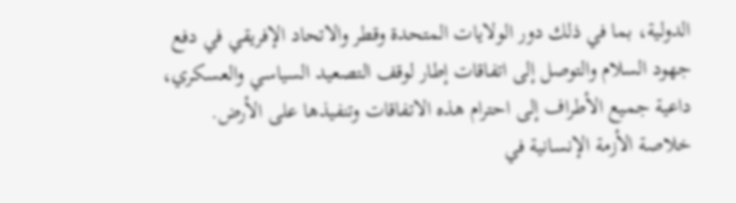الدولية، بما في ذلك دور الولايات المتحدة وقطر والاتحاد الإفريقي في دفع جهود السلام والتوصل إلى اتفاقات إطار لوقف التصعيد السياسي والعسكري، داعية جميع الأطراف إلى احترام هذه الاتفاقات وتنفيذها على الأرض.
خلاصة الأزمة الإنسانية في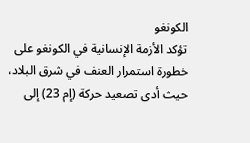الكونغو
تؤكد الأزمة الإنسانية في الكونغو على خطورة استمرار العنف في شرق البلاد، حيث أدى تصعيد حركة (إم 23) إلى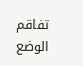تفاقم الوضع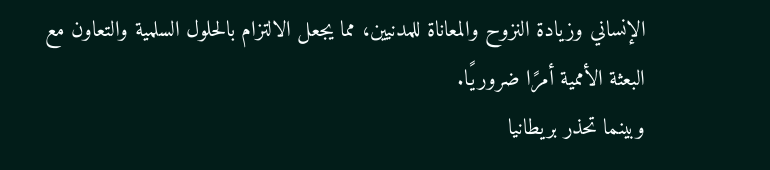الإنساني وزيادة النزوح والمعاناة للمدنيين، مما يجعل الالتزام بالحلول السلمية والتعاون مع البعثة الأممية أمرًا ضروريًا.
وبينما تحذر بريطانيا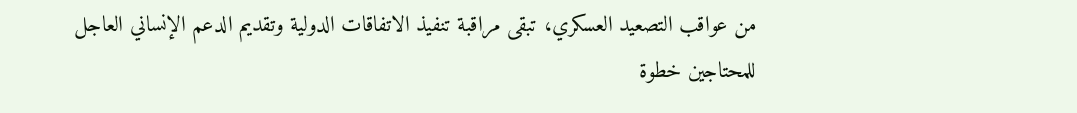من عواقب التصعيد العسكري، تبقى مراقبة تنفيذ الاتفاقات الدولية وتقديم الدعم الإنساني العاجل للمحتاجين خطوة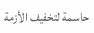حاسمة لتخفيف الأزمة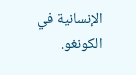الإنسانية في الكونغو.